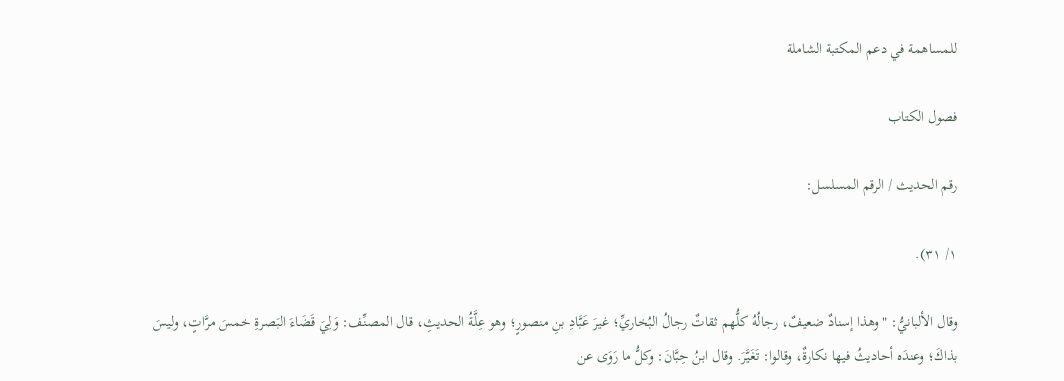للمساهمة في دعم المكتبة الشاملة

فصول الكتاب

رقم الحديث / الرقم المسلسل:

١/ ٣١).

وقال الألبانيُّ: "وهذا إسنادٌ ضعيفٌ، رجالُهُ كلُّهم ثقاتٌ رجالُ البُخاريِّ؛ غيرَ عَبَّادِ بنِ منصورٍ؛ وهو عِلَّةُ الحديثِ، قال المصنِّف: وَلِيَ قَضَاءَ البَصرةِ خمسَ مرَّاتٍ، وليسَ بذاكَ؛ وعندَه أحاديثُ فيها نكارةٌ، وقالوا: تَغَيَّرَ. وقال ابنُ حِبَّانَ: وكلُّ ما رَوَى عن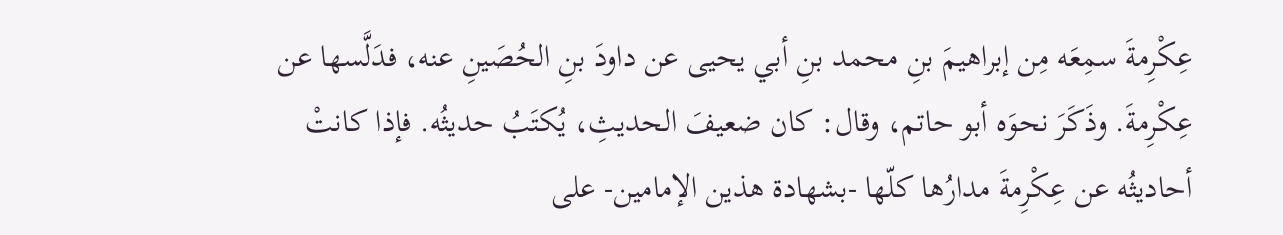عِكْرِمةَ سمِعَه مِن إبراهيمَ بنِ محمد بنِ أبي يحيى عن داودَ بنِ الحُصَينِ عنه، فدَلَّسها عن عِكْرِمةَ. وذَكَرَ نحوَه أبو حاتم، وقال: كان ضعيفَ الحديثِ، يُكتَبُ حديثُه. فإذا كانتْ أحاديثُه عن عِكْرِمةَ مدارُها كلّها -بشهادة هذين الإمامين- على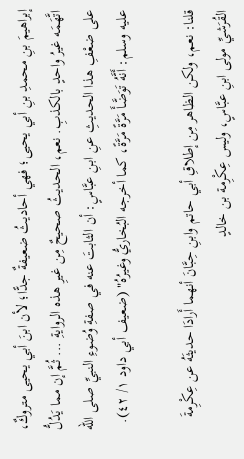إبراهيمَ بنِ محمدِ بنِ أبي يحيى؛ فهي أحاديثُ ضعيفةٌ جدًّا؛ لأن ابنَ أبي يحيى متروكٌ، اتَّهَمَه غيرُ واحدٍ بالكذبِ. نعم، الحديثُ صحيحٌ مِن غيرِ هذه الروايةِ ... ثُمَّ إن مما يَدُلُّ على ضعْفِ هذا الحديثِ عنِ ابنِ عبَّاسٍ: أن الثابتَ عنه في صفةِ وُضوءِ النبيِّ صلى الله عليه وسلم: أَنَّهُ تَوَضَّأَ مَرَّةً مَرَّةً، كما أخرجه البُخاريُّ وغيرُهُ" (ضعيف أبي داود ١/ ٤٢).

قلنا: نعم، ولكن الظاهر مِن إطلاقِ أبي حاتم وابنِ حِبَّانَ أنهما أَرادَا حديثَهُ عن عِكْرِمةَ القُرَشيِّ مولى ابنِ عبَّاسٍ، وليس عِكْرِمة بن خالدٍ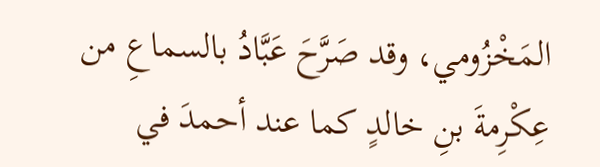المَخْزُومي، وقد صَرَّحَ عَبَّادُ بالسماعِ من عِكْرِمةَ بنِ خالدٍ كما عند أحمدَ في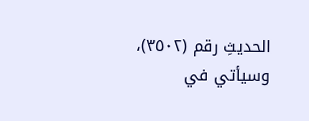الحديثِ رقم (٣٥٠٢)، وسيأتي في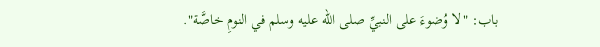باب: "لا وُضوءَ على النبيِّ صلى الله عليه وسلم في النومِ خاصَّة".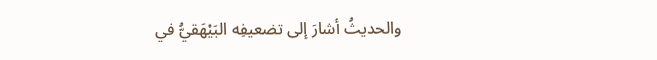والحديثُ أشارَ إلى تضعيفِه البَيْهَقيُّ في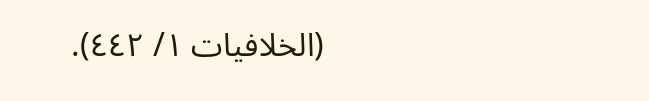(الخلافيات ١/ ٤٤٢).